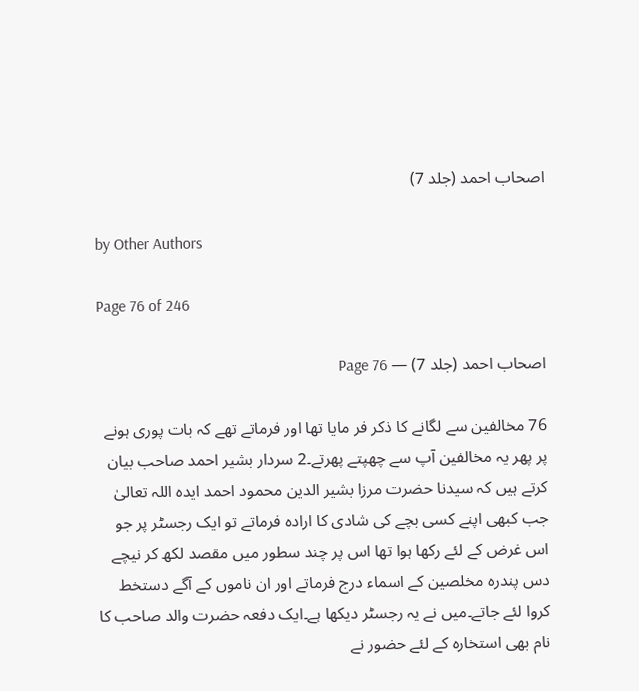اصحاب احمد (جلد 7)

by Other Authors

Page 76 of 246

اصحاب احمد (جلد 7) — Page 76

76 مخالفین سے لگانے کا ذکر فر مایا تھا اور فرماتے تھے کہ بات پوری ہونے پر پھر یہ مخالفین آپ سے چھپتے پھرتے۔2 سردار بشیر احمد صاحب بیان کرتے ہیں کہ سیدنا حضرت مرزا بشیر الدین محمود احمد ایدہ اللہ تعالیٰ جب کبھی اپنے کسی بچے کی شادی کا ارادہ فرماتے تو ایک رجسٹر پر جو اس غرض کے لئے رکھا ہوا تھا اس پر چند سطور میں مقصد لکھ کر نیچے دس پندرہ مخلصین کے اسماء درج فرماتے اور ان ناموں کے آگے دستخط کروا لئے جاتے۔میں نے یہ رجسٹر دیکھا ہے۔ایک دفعہ حضرت والد صاحب کا نام بھی استخارہ کے لئے حضور نے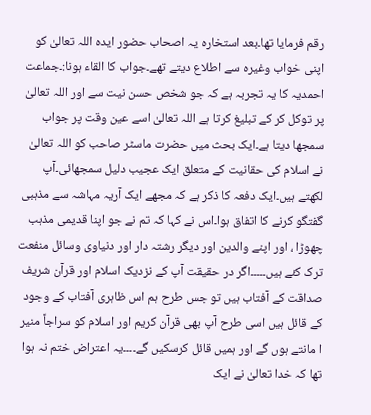رقم فرمایا تھا۔بعد استخارہ یہ اصحاب حضور ایدہ اللہ تعالیٰ کو اپنی خواب وغیرہ سے اطلاع دیتے تھے۔جواب کا القاء ہونا:۔جماعت احمدیہ کا یہ تجربہ ہے کہ جو شخص حسن نیت سے اور اللہ تعالیٰ پر توکل کر کے تبلیغ کرتا ہے اللہ تعالیٰ اسے عین وقت پر جواب سمجھا دیتا ہے۔ایک بحث میں حضرت ماسٹر صاحب کو اللہ تعالیٰ نے اسلام کی حقانیت کے متعلق ایک عجیب دلیل سمجھائی۔آپ لکھتے ہیں۔ایک دفعہ کا ذکر ہے کہ مجھے ایک آریہ مہاشہ سے مذہبی گفتگو کرنے کا اتفاق ہوا۔اس نے کہا کہ تم نے جو اپنا قدیمی مذہب چھوڑا ، اور اپنے والدین اور دیگر رشتہ دار اور دنیاوی وسائل منفعت ترک کئے ہیں۔۔۔۔۔اگر در حقیقت آپ کے نزدیک اسلام اور قرآن شریف صداقت کے آفتاب ہیں تو جس طرح ہم اس ظاہری آفتاب کے وجود کے قائل ہیں اسی طرح آپ بھی قرآن کریم اور اسلام کو سراجاً منیر ا مانتے ہوں گے اور ہمیں قائل کرسکیں گے۔۔۔۔یہ اعتراض ختم نہ ہوا تھا کہ خدا تعالیٰ نے ایک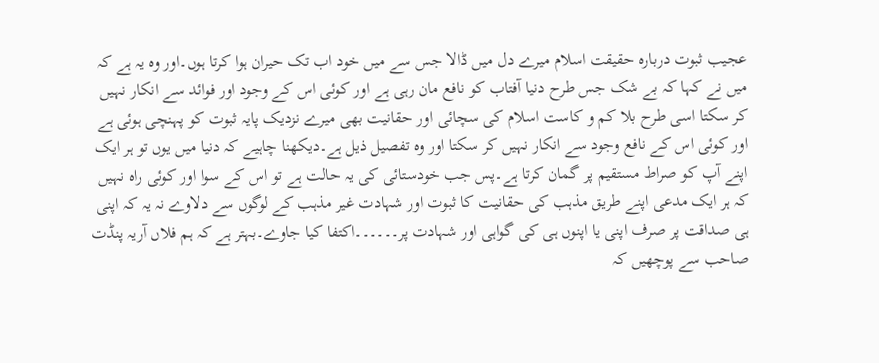عجیب ثبوت دربارہ حقیقت اسلام میرے دل میں ڈالا جس سے میں خود اب تک حیران ہوا کرتا ہوں۔اور وہ یہ ہے کہ میں نے کہا کہ بے شک جس طرح دنیا آفتاب کو نافع مان رہی ہے اور کوئی اس کے وجود اور فوائد سے انکار نہیں کر سکتا اسی طرح بلا کم و کاست اسلام کی سچائی اور حقانیت بھی میرے نزدیک پایہ ثبوت کو پہنچی ہوئی ہے اور کوئی اس کے نافع وجود سے انکار نہیں کر سکتا اور وہ تفصیل ذیل ہے۔دیکھنا چاہیے کہ دنیا میں یوں تو ہر ایک اپنے آپ کو صراط مستقیم پر گمان کرتا ہے۔پس جب خودستائی کی یہ حالت ہے تو اس کے سوا اور کوئی راہ نہیں کہ ہر ایک مدعی اپنے طریق مذہب کی حقانیت کا ثبوت اور شہادت غیر مذہب کے لوگوں سے دلاوے نہ یہ کہ اپنی ہی صداقت پر صرف اپنی یا اپنوں ہی کی گواہی اور شہادت پر۔۔۔۔۔۔اکتفا کیا جاوے۔بہتر ہے کہ ہم فلاں آریہ پنڈت صاحب سے پوچھیں کہ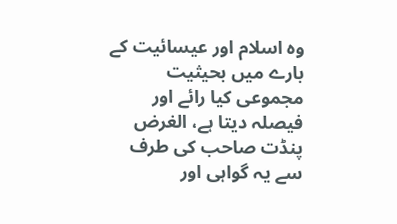وہ اسلام اور عیسائیت کے بارے میں بحیثیت مجموعی کیا رائے اور فیصلہ دیتا ہے، الغرض پنڈت صاحب کی طرف سے یہ گواہی اور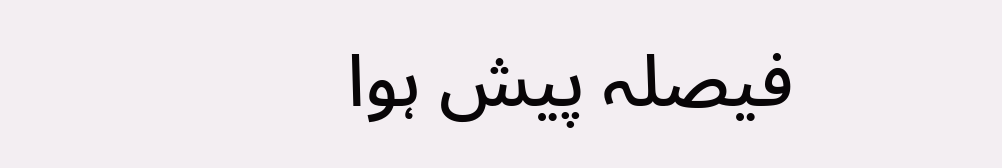فیصلہ پیش ہوا